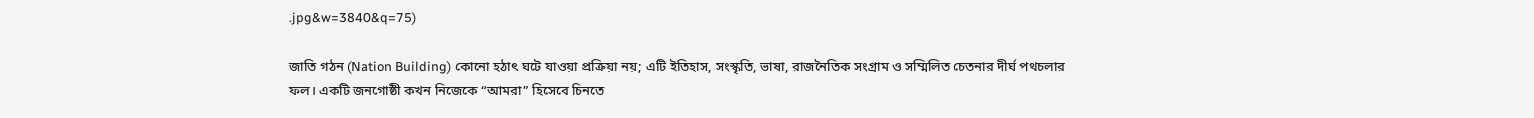.jpg&w=3840&q=75)

জাতি গঠন (Nation Building) কোনো হঠাৎ ঘটে যাওয়া প্রক্রিয়া নয়; এটি ইতিহাস, সংস্কৃতি, ভাষা, রাজনৈতিক সংগ্রাম ও সম্মিলিত চেতনার দীর্ঘ পথচলার ফল। একটি জনগোষ্ঠী কখন নিজেকে “আমরা” হিসেবে চিনতে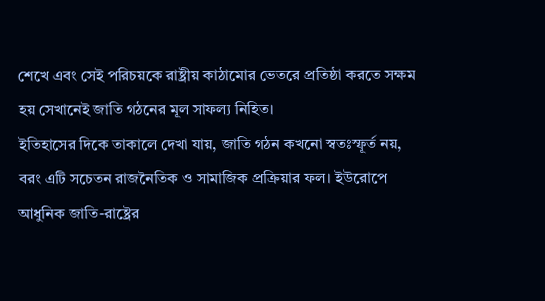শেখে এবং সেই পরিচয়কে রাষ্ট্রীয় কাঠামোর ভেতরে প্রতিষ্ঠা করতে সক্ষম হয় সেখানেই জাতি গঠনের মূল সাফল্য নিহিত।
ইতিহাসের দিকে তাকালে দেখা যায়, জাতি গঠন কখনো স্বতঃস্ফূর্ত নয়, বরং এটি সচেতন রাজনৈতিক ও সামাজিক প্রক্রিয়ার ফল। ইউরোপে আধুনিক জাতি-রাষ্ট্রের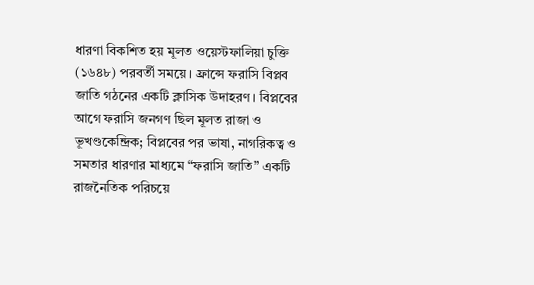ধারণা বিকশিত হয় মূলত ওয়েস্টফালিয়া চুক্তি (১৬৪৮) পরবর্তী সময়ে। ফ্রান্সে ফরাসি বিপ্লব জাতি গঠনের একটি ক্লাসিক উদাহরণ। বিপ্লবের আগে ফরাসি জনগণ ছিল মূলত রাজা ও ভূখণ্ডকেন্দ্রিক; বিপ্লবের পর ভাষা, নাগরিকত্ব ও সমতার ধারণার মাধ্যমে “ফরাসি জাতি” একটি রাজনৈতিক পরিচয়ে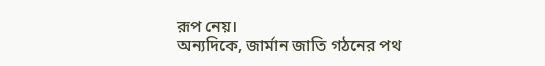রূপ নেয়।
অন্যদিকে, জার্মান জাতি গঠনের পথ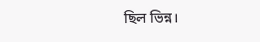ছিল ভিন্ন।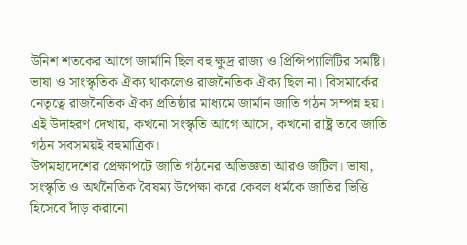উনিশ শতকের আগে জার্মানি ছিল বহু ক্ষুদ্র রাজ্য ও প্রিন্সিপ্যালিটির সমষ্টি। ভাষা ও সাংস্কৃতিক ঐক্য থাকলেও রাজনৈতিক ঐক্য ছিল না। বিসমার্কের নেতৃত্বে রাজনৈতিক ঐক্য প্রতিষ্ঠার মাধ্যমে জার্মান জাতি গঠন সম্পন্ন হয়। এই উদাহরণ দেখায়, কখনো সংস্কৃতি আগে আসে, কখনো রাষ্ট্র তবে জাতি গঠন সবসময়ই বহুমাত্রিক।
উপমহাদেশের প্রেক্ষাপটে জাতি গঠনের অভিজ্ঞতা আরও জটিল। ভাষা, সংস্কৃতি ও অর্থনৈতিক বৈষম্য উপেক্ষা করে কেবল ধর্মকে জাতির ভিত্তি হিসেবে দাঁড় করানো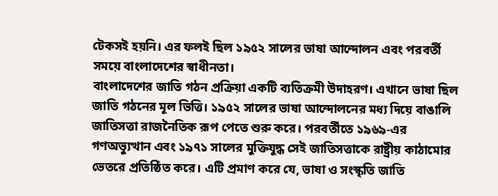টেকসই হয়নি। এর ফলই ছিল ১৯৫২ সালের ভাষা আন্দোলন এবং পরবর্তী সময়ে বাংলাদেশের স্বাধীনতা।
বাংলাদেশের জাতি গঠন প্রক্রিয়া একটি ব্যতিক্রমী উদাহরণ। এখানে ভাষা ছিল জাতি গঠনের মূল ভিত্তি। ১৯৫২ সালের ভাষা আন্দোলনের মধ্য দিয়ে বাঙালি জাতিসত্তা রাজনৈতিক রূপ পেতে শুরু করে। পরবর্তীতে ১৯৬৯-এর গণঅভ্যুত্থান এবং ১৯৭১ সালের মুক্তিযুদ্ধ সেই জাতিসত্তাকে রাষ্ট্রীয় কাঠামোর ভেতরে প্রতিষ্ঠিত করে। এটি প্রমাণ করে যে, ভাষা ও সংস্কৃতি জাতি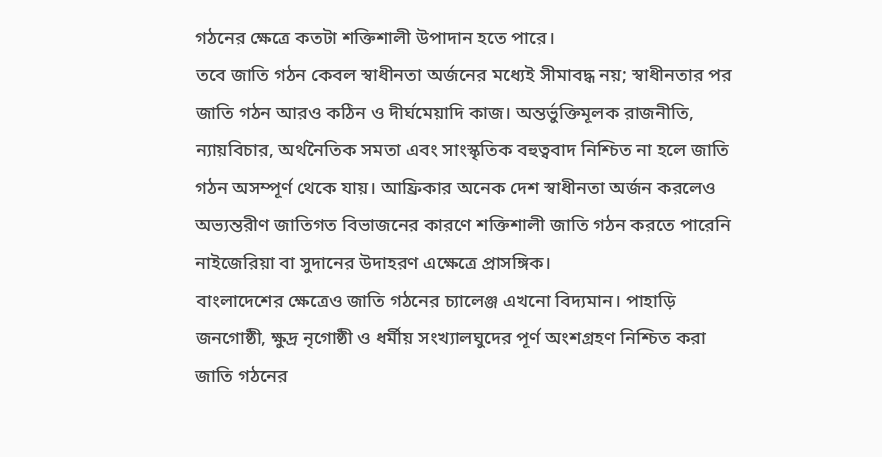গঠনের ক্ষেত্রে কতটা শক্তিশালী উপাদান হতে পারে।
তবে জাতি গঠন কেবল স্বাধীনতা অর্জনের মধ্যেই সীমাবদ্ধ নয়; স্বাধীনতার পর জাতি গঠন আরও কঠিন ও দীর্ঘমেয়াদি কাজ। অন্তর্ভুক্তিমূলক রাজনীতি, ন্যায়বিচার, অর্থনৈতিক সমতা এবং সাংস্কৃতিক বহুত্ববাদ নিশ্চিত না হলে জাতি গঠন অসম্পূর্ণ থেকে যায়। আফ্রিকার অনেক দেশ স্বাধীনতা অর্জন করলেও অভ্যন্তরীণ জাতিগত বিভাজনের কারণে শক্তিশালী জাতি গঠন করতে পারেনি নাইজেরিয়া বা সুদানের উদাহরণ এক্ষেত্রে প্রাসঙ্গিক।
বাংলাদেশের ক্ষেত্রেও জাতি গঠনের চ্যালেঞ্জ এখনো বিদ্যমান। পাহাড়ি জনগোষ্ঠী, ক্ষুদ্র নৃগোষ্ঠী ও ধর্মীয় সংখ্যালঘুদের পূর্ণ অংশগ্রহণ নিশ্চিত করা জাতি গঠনের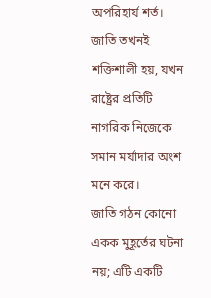অপরিহার্য শর্ত। জাতি তখনই শক্তিশালী হয়, যখন রাষ্ট্রের প্রতিটি নাগরিক নিজেকে সমান মর্যাদার অংশ মনে করে।
জাতি গঠন কোনো একক মুহূর্তের ঘটনা নয়; এটি একটি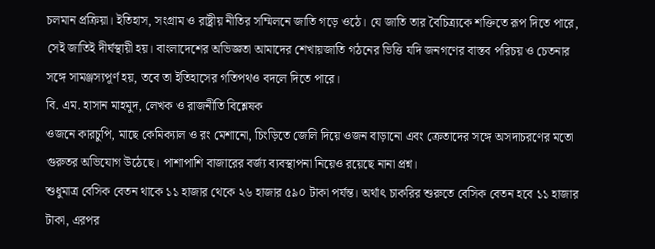চলমান প্রক্রিয়া। ইতিহাস, সংগ্রাম ও রাষ্ট্রীয় নীতির সম্মিলনে জাতি গড়ে ওঠে। যে জাতি তার বৈচিত্র্যকে শক্তিতে রূপ দিতে পারে, সেই জাতিই দীর্ঘস্থায়ী হয়। বাংলাদেশের অভিজ্ঞতা আমাদের শেখায়জাতি গঠনের ভিত্তি যদি জনগণের বাস্তব পরিচয় ও চেতনার সঙ্গে সামঞ্জস্যপূর্ণ হয়, তবে তা ইতিহাসের গতিপথও বদলে দিতে পারে।
বি. এম. হাসান মাহমুদ, লেখক ও রাজনীতি বিশ্লেষক
ওজনে কারচুপি, মাছে কেমিক্যাল ও রং মেশানো, চিংড়িতে জেলি দিয়ে ওজন বাড়ানো এবং ক্রেতাদের সঙ্গে অসদাচরণের মতো গুরুতর অভিযোগ উঠেছে। পাশাপাশি বাজারের বর্জ্য ব্যবস্থাপনা নিয়েও রয়েছে নানা প্রশ্ন।
শুধুমাত্র বেসিক বেতন থাকে ১১ হাজার থেকে ২৬ হাজার ৫৯০ টাকা পর্যন্ত। অর্থাৎ চাকরির শুরুতে বেসিক বেতন হবে ১১ হাজার টাকা, এরপর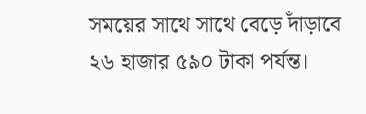সময়ের সাথে সাথে বেড়ে দাঁড়াবে ২৬ হাজার ৫৯০ টাকা পর্যন্ত।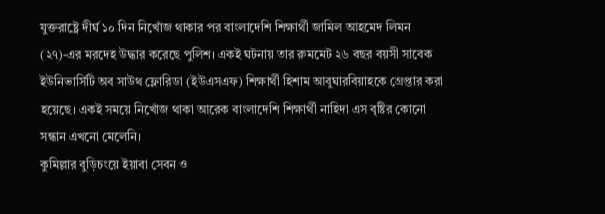যুক্তরাষ্ট্রে দীর্ঘ ১০ দিন নিখোঁজ থাকার পর বাংলাদেশি শিক্ষার্থী জামিল আহমেদ লিমন (২৭)-এর মরদেহ উদ্ধার করেছে পুলিশ। একই ঘটনায় তার রুমমেট ২৬ বছর বয়সী সাবেক ইউনিভার্সিটি অব সাউথ ফ্লোরিডা (ইউএসএফ) শিক্ষার্থী হিশাম আবুঘারবিয়াহকে গ্রেপ্তার করা হয়েছে। একই সময়ে নিখোঁজ থাকা আরেক বাংলাদেশি শিক্ষার্থী নাহিদা এস বৃষ্টির কোনো সন্ধান এখনো মেলেনি।
কুমিল্লার বুড়িচংয়ে ইয়াবা সেবন ও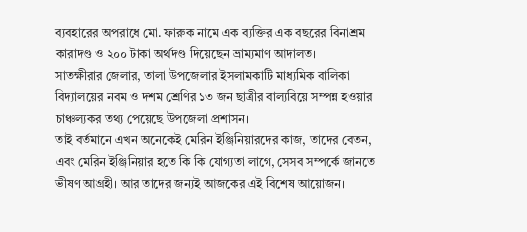ব্যবহারের অপরাধে মো. ফারুক নামে এক ব্যক্তির এক বছরের বিনাশ্রম কারাদণ্ড ও ২০০ টাকা অর্থদণ্ড দিয়েছেন ভ্রাম্যমাণ আদালত।
সাতক্ষীরার জেলার, তালা উপজেলার ইসলামকাটি মাধ্যমিক বালিকা বিদ্যালয়ের নবম ও দশম শ্রেণির ১৩ জন ছাত্রীর বাল্যবিয়ে সম্পন্ন হওয়ার চাঞ্চল্যকর তথ্য পেয়েছে উপজেলা প্রশাসন।
তাই বর্তমানে এখন অনেকেই মেরিন ইঞ্জিনিয়ারদের কাজ, তাদের বেতন, এবং মেরিন ইঞ্জিনিয়ার হতে কি কি যোগ্যতা লাগে, সেসব সম্পর্কে জানতে ভীষণ আগ্রহী। আর তাদের জন্যই আজকের এই বিশেষ আয়োজন।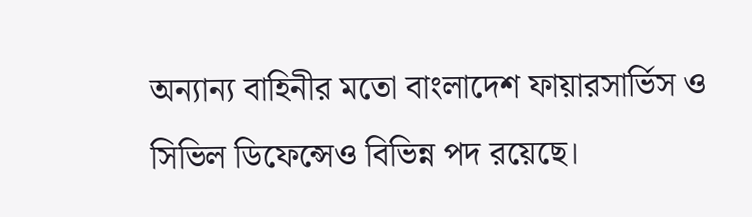অন্যান্য বাহিনীর মতো বাংলাদেশ ফায়ারসার্ভিস ও সিভিল ডিফেন্সেও বিভিন্ন পদ রয়েছে।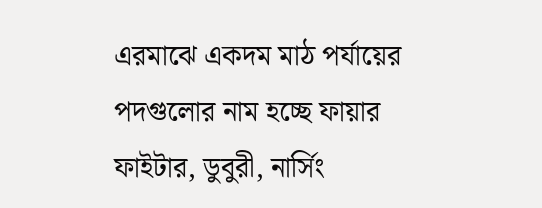এরমাঝে একদম মাঠ পর্যায়ের পদগুলোর নাম হচ্ছে ফায়ার ফাইটার, ডুবুরী, নার্সিং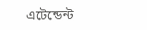এটেন্ডেন্ট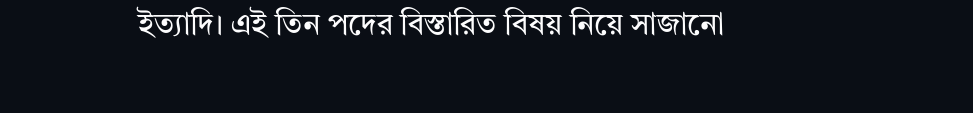ইত্যাদি। এই তিন পদের বিস্তারিত বিষয় নিয়ে সাজানো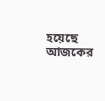হয়েছে আজকের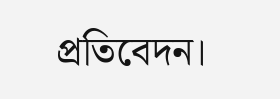প্রতিবেদন।